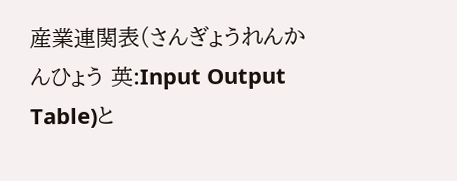産業連関表(さんぎょうれんかんひょう 英:Input Output Table)と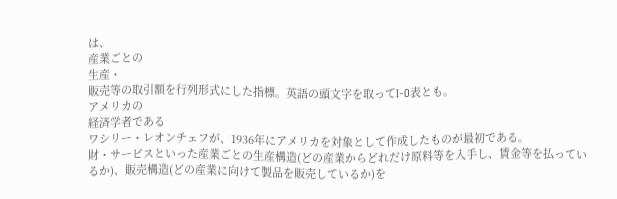は、
産業ごとの
生産・
販売等の取引額を行列形式にした指標。英語の頭文字を取ってI-O表とも。
アメリカの
経済学者である
ワシリー・レオンチェフが、1936年にアメリカを対象として作成したものが最初である。
財・サービスといった産業ごとの生産構造(どの産業からどれだけ原料等を入手し、賃金等を払っているか)、販売構造(どの産業に向けて製品を販売しているか)を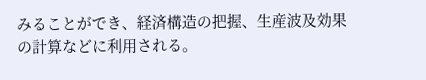みることができ、経済構造の把握、生産波及効果の計算などに利用される。